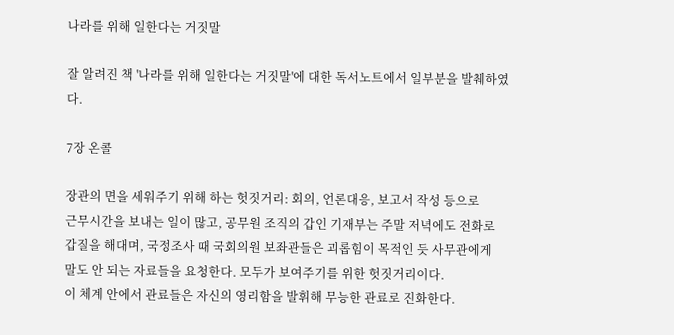나라를 위해 일한다는 거짓말

잘 알려진 책 '나라를 위해 일한다는 거짓말'에 대한 독서노트에서 일부분을 발췌하였다.

7장 온콜

장관의 면을 세워주기 위해 하는 헛짓거리: 회의, 언론대응, 보고서 작성 등으로
근무시간을 보내는 일이 많고, 공무원 조직의 갑인 기재부는 주말 저녁에도 전화로
갑질을 해대며, 국정조사 때 국회의원 보좌관들은 괴롭힘이 목적인 듯 사무관에게
말도 안 되는 자료들을 요청한다. 모두가 보여주기를 위한 헛짓거리이다.
이 체계 안에서 관료들은 자신의 영리함을 발휘해 무능한 관료로 진화한다.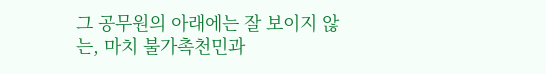그 공무원의 아래에는 잘 보이지 않는, 마치 불가촉천민과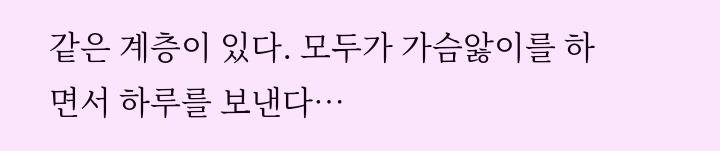같은 계층이 있다. 모두가 가슴앓이를 하면서 하루를 보낸다…